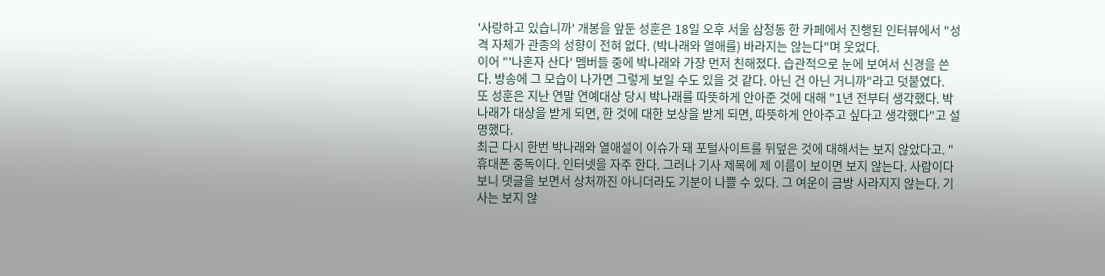'사랑하고 있습니까' 개봉을 앞둔 성훈은 18일 오후 서울 삼청동 한 카페에서 진행된 인터뷰에서 "성격 자체가 관종의 성향이 전혀 없다. (박나래와 열애를) 바라지는 않는다"며 웃었다.
이어 "'나혼자 산다' 멤버들 중에 박나래와 가장 먼저 친해졌다. 습관적으로 눈에 보여서 신경을 쓴다. 방송에 그 모습이 나가면 그렇게 보일 수도 있을 것 같다. 아닌 건 아닌 거니까"라고 덧붙였다.
또 성훈은 지난 연말 연예대상 당시 박나래를 따뜻하게 안아준 것에 대해 "1년 전부터 생각했다. 박나래가 대상을 받게 되면, 한 것에 대한 보상을 받게 되면, 따뜻하게 안아주고 싶다고 생각했다"고 설명했다.
최근 다시 한번 박나래와 열애설이 이슈가 돼 포털사이트를 뒤덮은 것에 대해서는 보지 않았다고. "휴대폰 중독이다. 인터넷을 자주 한다. 그러나 기사 제목에 제 이름이 보이면 보지 않는다. 사람이다보니 댓글을 보면서 상처까진 아니더라도 기분이 나쁠 수 있다. 그 여운이 금방 사라지지 않는다. 기사는 보지 않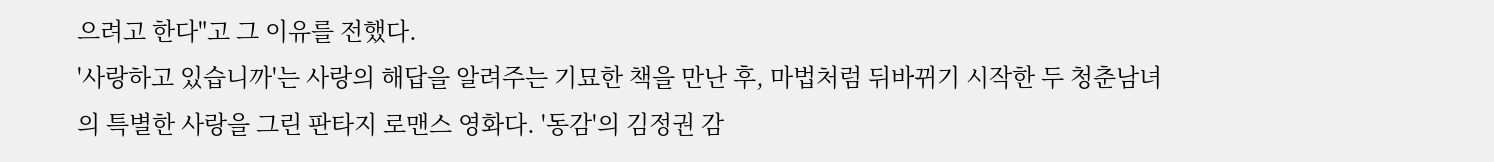으려고 한다"고 그 이유를 전했다.
'사랑하고 있습니까'는 사랑의 해답을 알려주는 기묘한 책을 만난 후, 마법처럼 뒤바뀌기 시작한 두 청춘남녀의 특별한 사랑을 그린 판타지 로맨스 영화다. '동감'의 김정권 감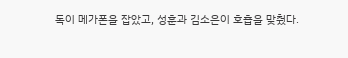독이 메가폰을 잡았고, 성훈과 김소은이 호흡을 맞췄다.